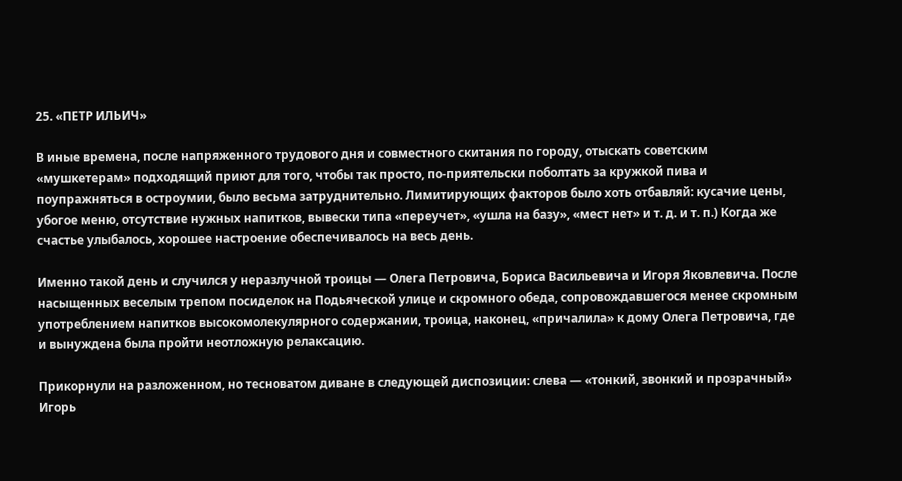25. «ПЕТР ИЛЬИЧ»

В иные времена, после напряженного трудового дня и совместного скитания по городу, отыскать советским «мушкетерам» подходящий приют для того, чтобы так просто, по-приятельски поболтать за кружкой пива и поупражняться в остроумии, было весьма затруднительно. Лимитирующих факторов было хоть отбавляй: кусачие цены, убогое меню, отсутствие нужных напитков, вывески типа «переучет», «ушла на базу», «мест нет» и т. д. и т. п.) Когда же счастье улыбалось, хорошее настроение обеспечивалось на весь день.

Именно такой день и случился у неразлучной троицы — Олега Петровича, Бориса Васильевича и Игоря Яковлевича. После насыщенных веселым трепом посиделок на Подьяческой улице и скромного обеда, сопровождавшегося менее скромным употреблением напитков высокомолекулярного содержании, троица, наконец, «причалила» к дому Олега Петровича, где и вынуждена была пройти неотложную релаксацию.

Прикорнули на разложенном, но тесноватом диване в следующей диспозиции: слева — «тонкий, звонкий и прозрачный» Игорь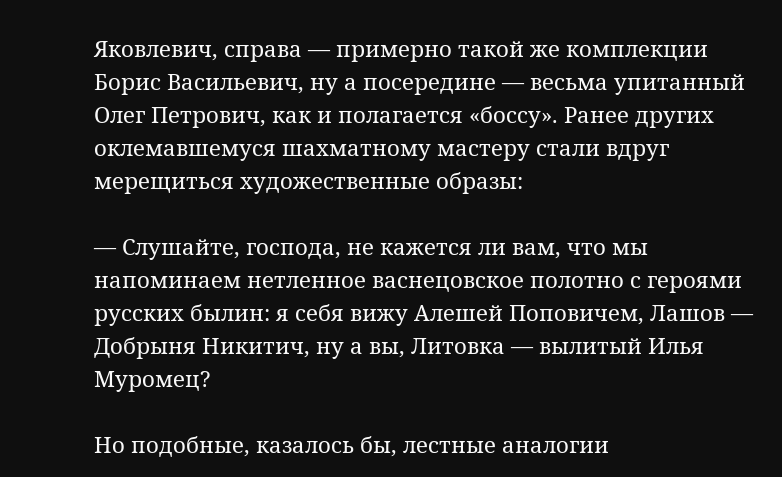Яковлевич, справа — примерно такой же комплекции Борис Васильевич, ну а посередине — весьма упитанный Олег Петрович, как и полагается «боссу». Ранее других оклемавшемуся шахматному мастеру стали вдруг мерещиться художественные образы:

— Слушайте, господа, не кажется ли вам, что мы напоминаем нетленное васнецовское полотно с героями русских былин: я себя вижу Алешей Поповичем, Лашов — Добрыня Никитич, ну а вы, Литовка — вылитый Илья Муромец?

Но подобные, казалось бы, лестные аналогии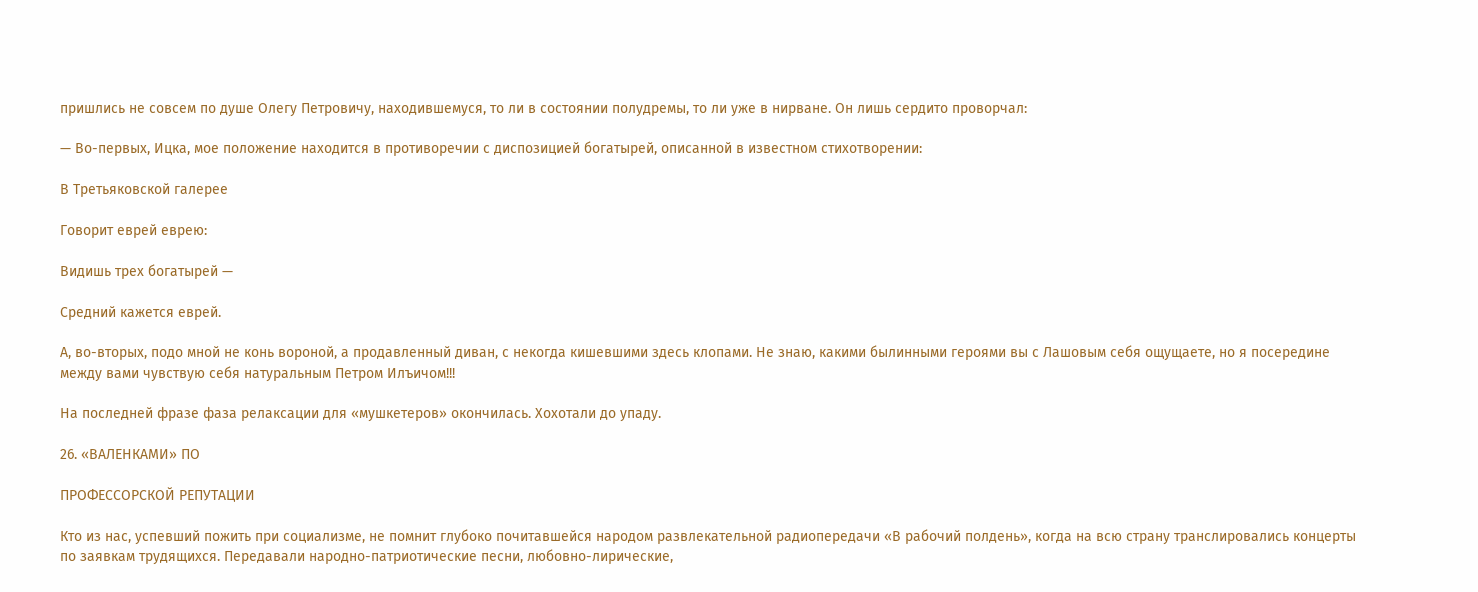пришлись не совсем по душе Олегу Петровичу, находившемуся, то ли в состоянии полудремы, то ли уже в нирване. Он лишь сердито проворчал:

— Во-первых, Ицка, мое положение находится в противоречии с диспозицией богатырей, описанной в известном стихотворении:

В Третьяковской галерее

Говорит еврей еврею:

Видишь трех богатырей —

Средний кажется еврей.

А, во-вторых, подо мной не конь вороной, а продавленный диван, с некогда кишевшими здесь клопами. Не знаю, какими былинными героями вы с Лашовым себя ощущаете, но я посередине между вами чувствую себя натуральным Петром Илъичом!!!

На последней фразе фаза релаксации для «мушкетеров» окончилась. Хохотали до упаду.

26. «ВАЛЕНКАМИ» ПО

ПРОФЕССОРСКОЙ РЕПУТАЦИИ

Кто из нас, успевший пожить при социализме, не помнит глубоко почитавшейся народом развлекательной радиопередачи «В рабочий полдень», когда на всю страну транслировались концерты по заявкам трудящихся. Передавали народно-патриотические песни, любовно-лирические,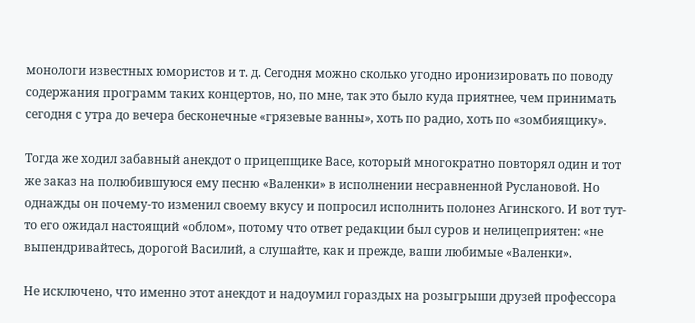монологи известных юмористов и т. д. Сегодня можно сколько угодно иронизировать по поводу содержания программ таких концертов, но, по мне, так это было куда приятнее, чем принимать сегодня с утра до вечера бесконечные «грязевые ванны», хоть по радио, хоть по «зомбиящику».

Тогда же ходил забавный анекдот о прицепщике Васе, который многократно повторял один и тот же заказ на полюбившуюся ему песню «Валенки» в исполнении несравненной Руслановой. Но однажды он почему-то изменил своему вкусу и попросил исполнить полонез Агинского. И вот тут-то его ожидал настоящий «облом», потому что ответ редакции был суров и нелицеприятен: «не выпендривайтесь, дорогой Василий, а слушайте, как и прежде, ваши любимые «Валенки».

Не исключено, что именно этот анекдот и надоумил гораздых на розыгрыши друзей профессора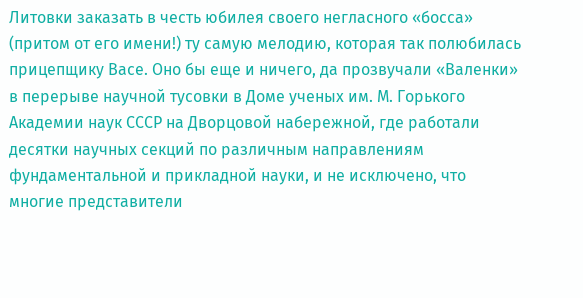Литовки заказать в честь юбилея своего негласного «босса» (притом от его имени!) ту самую мелодию, которая так полюбилась прицепщику Васе. Оно бы еще и ничего, да прозвучали «Валенки» в перерыве научной тусовки в Доме ученых им. М. Горького Академии наук СССР на Дворцовой набережной, где работали десятки научных секций по различным направлениям фундаментальной и прикладной науки, и не исключено, что многие представители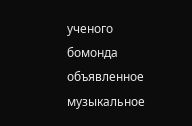ученого бомонда объявленное музыкальное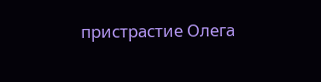пристрастие Олега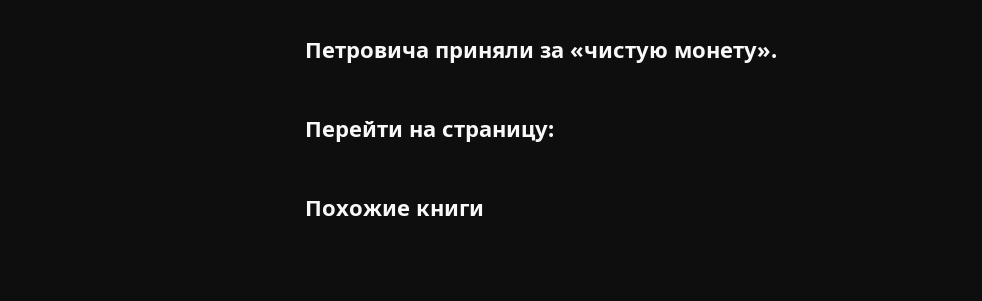Петровича приняли за «чистую монету».

Перейти на страницу:

Похожие книги